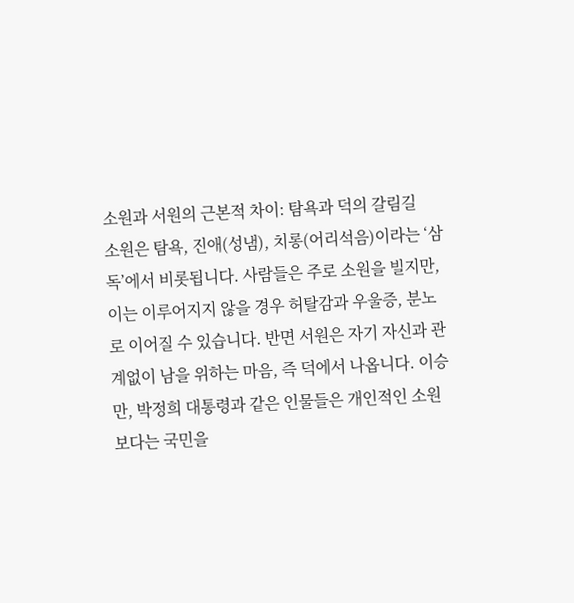소원과 서원의 근본적 차이: 탐욕과 덕의 갈림길
소원은 탐욕, 진애(성냄), 치롱(어리석음)이라는 ‘삼독’에서 비롯됩니다. 사람들은 주로 소원을 빌지만, 이는 이루어지지 않을 경우 허탈감과 우울증, 분노로 이어질 수 있습니다. 반면 서원은 자기 자신과 관계없이 남을 위하는 마음, 즉 덕에서 나옵니다. 이승만, 박정희 대통령과 같은 인물들은 개인적인 소원보다는 국민을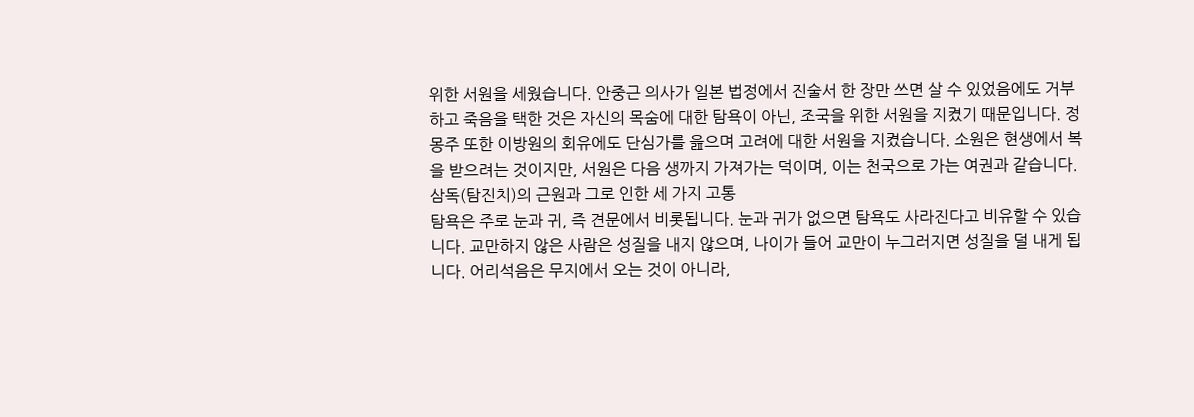위한 서원을 세웠습니다. 안중근 의사가 일본 법정에서 진술서 한 장만 쓰면 살 수 있었음에도 거부하고 죽음을 택한 것은 자신의 목숨에 대한 탐욕이 아닌, 조국을 위한 서원을 지켰기 때문입니다. 정몽주 또한 이방원의 회유에도 단심가를 읊으며 고려에 대한 서원을 지켰습니다. 소원은 현생에서 복을 받으려는 것이지만, 서원은 다음 생까지 가져가는 덕이며, 이는 천국으로 가는 여권과 같습니다.
삼독(탐진치)의 근원과 그로 인한 세 가지 고통
탐욕은 주로 눈과 귀, 즉 견문에서 비롯됩니다. 눈과 귀가 없으면 탐욕도 사라진다고 비유할 수 있습니다. 교만하지 않은 사람은 성질을 내지 않으며, 나이가 들어 교만이 누그러지면 성질을 덜 내게 됩니다. 어리석음은 무지에서 오는 것이 아니라,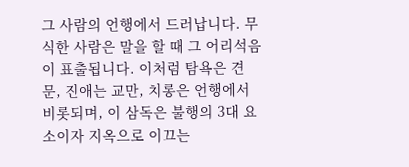그 사람의 언행에서 드러납니다. 무식한 사람은 말을 할 때 그 어리석음이 표출됩니다. 이처럼 탐욕은 견문, 진애는 교만, 치롱은 언행에서 비롯되며, 이 삼독은 불행의 3대 요소이자 지옥으로 이끄는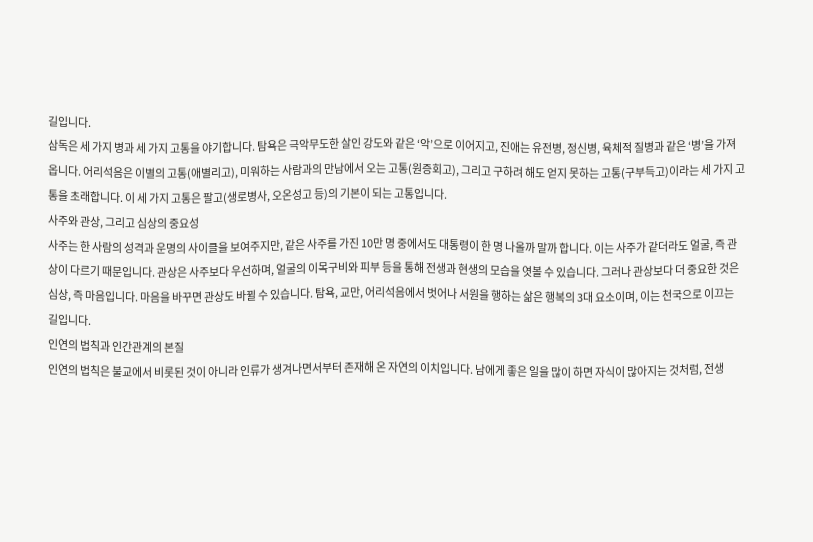길입니다.
삼독은 세 가지 병과 세 가지 고통을 야기합니다. 탐욕은 극악무도한 살인 강도와 같은 ‘악’으로 이어지고, 진애는 유전병, 정신병, 육체적 질병과 같은 ‘병’을 가져옵니다. 어리석음은 이별의 고통(애별리고), 미워하는 사람과의 만남에서 오는 고통(원증회고), 그리고 구하려 해도 얻지 못하는 고통(구부득고)이라는 세 가지 고통을 초래합니다. 이 세 가지 고통은 팔고(생로병사, 오온성고 등)의 기본이 되는 고통입니다.
사주와 관상, 그리고 심상의 중요성
사주는 한 사람의 성격과 운명의 사이클을 보여주지만, 같은 사주를 가진 10만 명 중에서도 대통령이 한 명 나올까 말까 합니다. 이는 사주가 같더라도 얼굴, 즉 관상이 다르기 때문입니다. 관상은 사주보다 우선하며, 얼굴의 이목구비와 피부 등을 통해 전생과 현생의 모습을 엿볼 수 있습니다. 그러나 관상보다 더 중요한 것은 심상, 즉 마음입니다. 마음을 바꾸면 관상도 바뀔 수 있습니다. 탐욕, 교만, 어리석음에서 벗어나 서원을 행하는 삶은 행복의 3대 요소이며, 이는 천국으로 이끄는 길입니다.
인연의 법칙과 인간관계의 본질
인연의 법칙은 불교에서 비롯된 것이 아니라 인류가 생겨나면서부터 존재해 온 자연의 이치입니다. 남에게 좋은 일을 많이 하면 자식이 많아지는 것처럼, 전생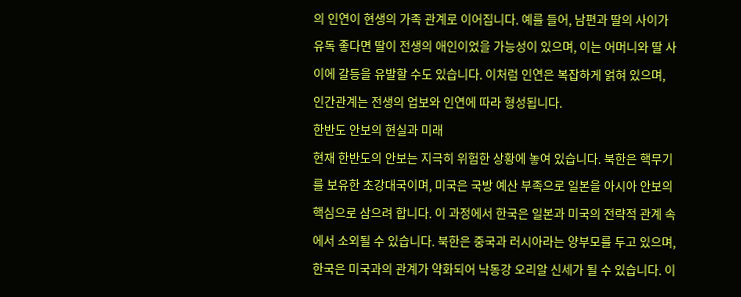의 인연이 현생의 가족 관계로 이어집니다. 예를 들어, 남편과 딸의 사이가 유독 좋다면 딸이 전생의 애인이었을 가능성이 있으며, 이는 어머니와 딸 사이에 갈등을 유발할 수도 있습니다. 이처럼 인연은 복잡하게 얽혀 있으며, 인간관계는 전생의 업보와 인연에 따라 형성됩니다.
한반도 안보의 현실과 미래
현재 한반도의 안보는 지극히 위험한 상황에 놓여 있습니다. 북한은 핵무기를 보유한 초강대국이며, 미국은 국방 예산 부족으로 일본을 아시아 안보의 핵심으로 삼으려 합니다. 이 과정에서 한국은 일본과 미국의 전략적 관계 속에서 소외될 수 있습니다. 북한은 중국과 러시아라는 양부모를 두고 있으며, 한국은 미국과의 관계가 약화되어 낙동강 오리알 신세가 될 수 있습니다. 이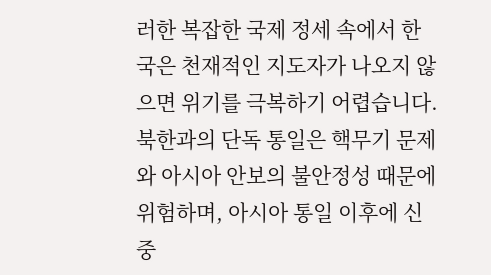러한 복잡한 국제 정세 속에서 한국은 천재적인 지도자가 나오지 않으면 위기를 극복하기 어렵습니다. 북한과의 단독 통일은 핵무기 문제와 아시아 안보의 불안정성 때문에 위험하며, 아시아 통일 이후에 신중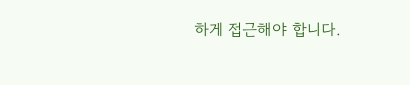하게 접근해야 합니다.